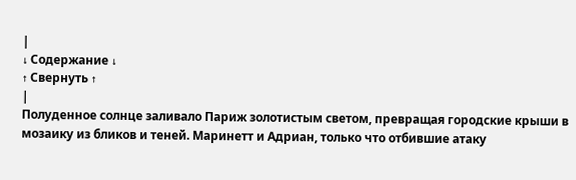|
↓ Содержание ↓
↑ Свернуть ↑
|
Полуденное солнце заливало Париж золотистым светом, превращая городские крыши в мозаику из бликов и теней. Маринетт и Адриан, только что отбившие атаку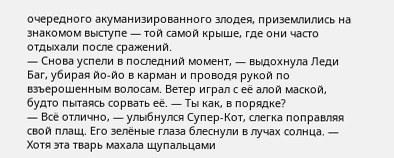очередного акуманизированного злодея, приземлились на знакомом выступе — той самой крыше, где они часто отдыхали после сражений.
— Снова успели в последний момент, — выдохнула Леди Баг, убирая йо‑йо в карман и проводя рукой по взъерошенным волосам. Ветер играл с её алой маской, будто пытаясь сорвать её. — Ты как, в порядке?
— Всё отлично, — улыбнулся Супер‑Кот, слегка поправляя свой плащ. Его зелёные глаза блеснули в лучах солнца. — Хотя эта тварь махала щупальцами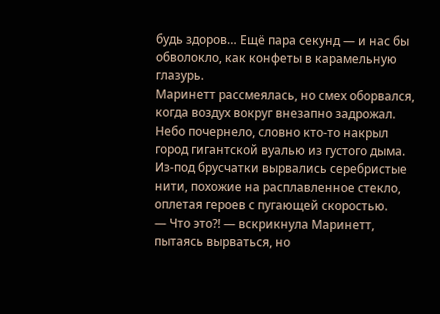будь здоров… Ещё пара секунд — и нас бы обволокло, как конфеты в карамельную глазурь.
Маринетт рассмеялась, но смех оборвался, когда воздух вокруг внезапно задрожал. Небо почернело, словно кто‑то накрыл город гигантской вуалью из густого дыма. Из‑под брусчатки вырвались серебристые нити, похожие на расплавленное стекло, оплетая героев с пугающей скоростью.
— Что это?! — вскрикнула Маринетт, пытаясь вырваться, но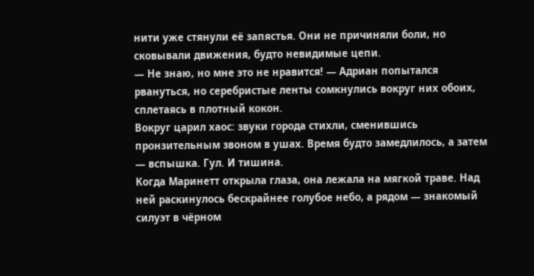нити уже стянули её запястья. Они не причиняли боли, но сковывали движения, будто невидимые цепи.
— Не знаю, но мне это не нравится! — Адриан попытался рвануться, но серебристые ленты сомкнулись вокруг них обоих, сплетаясь в плотный кокон.
Вокруг царил хаос: звуки города стихли, сменившись пронзительным звоном в ушах. Время будто замедлилось, а затем — вспышка. Гул. И тишина.
Когда Маринетт открыла глаза, она лежала на мягкой траве. Над ней раскинулось бескрайнее голубое небо, а рядом — знакомый силуэт в чёрном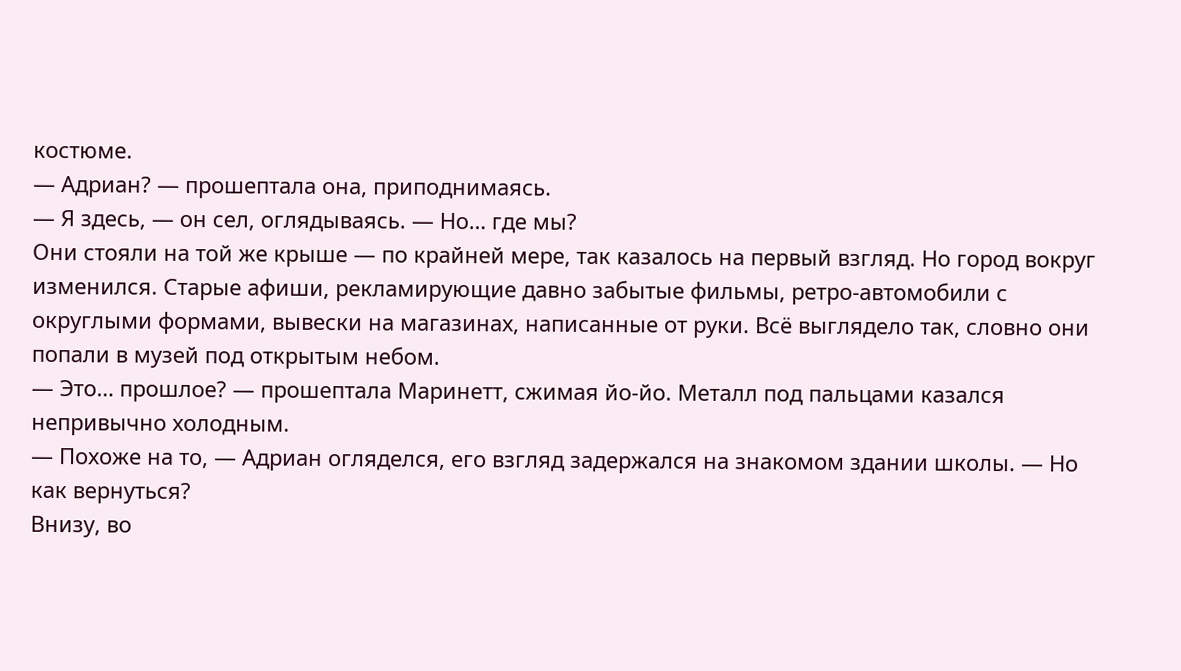костюме.
— Адриан? — прошептала она, приподнимаясь.
— Я здесь, — он сел, оглядываясь. — Но… где мы?
Они стояли на той же крыше — по крайней мере, так казалось на первый взгляд. Но город вокруг изменился. Старые афиши, рекламирующие давно забытые фильмы, ретро‑автомобили с округлыми формами, вывески на магазинах, написанные от руки. Всё выглядело так, словно они попали в музей под открытым небом.
— Это… прошлое? — прошептала Маринетт, сжимая йо‑йо. Металл под пальцами казался непривычно холодным.
— Похоже на то, — Адриан огляделся, его взгляд задержался на знакомом здании школы. — Но как вернуться?
Внизу, во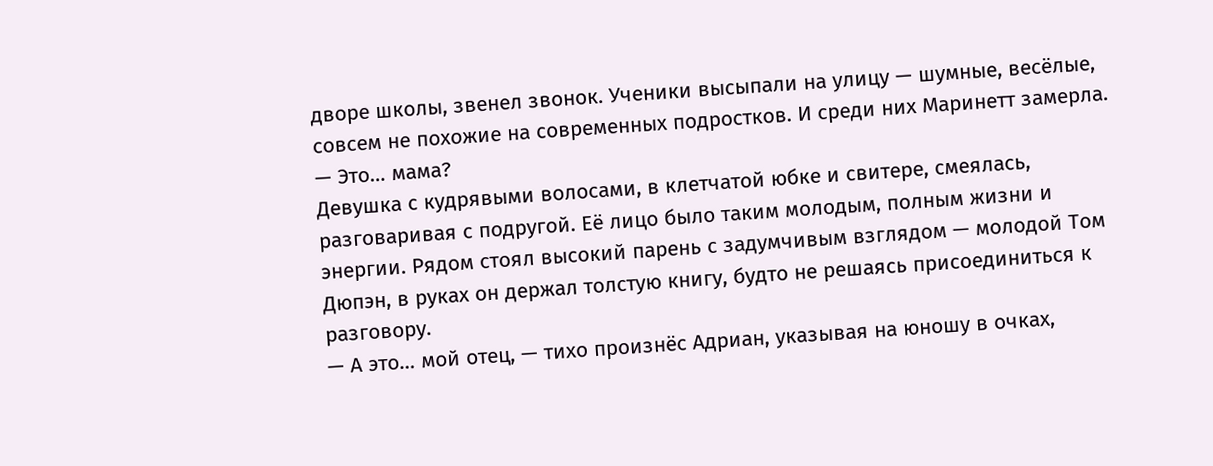дворе школы, звенел звонок. Ученики высыпали на улицу — шумные, весёлые, совсем не похожие на современных подростков. И среди них Маринетт замерла.
— Это… мама?
Девушка с кудрявыми волосами, в клетчатой юбке и свитере, смеялась, разговаривая с подругой. Её лицо было таким молодым, полным жизни и энергии. Рядом стоял высокий парень с задумчивым взглядом — молодой Том Дюпэн, в руках он держал толстую книгу, будто не решаясь присоединиться к разговору.
— А это… мой отец, — тихо произнёс Адриан, указывая на юношу в очках,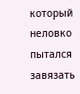который неловко пытался завязать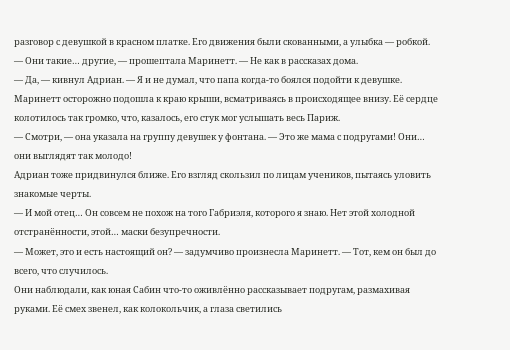разговор с девушкой в красном платке. Его движения были скованными, а улыбка — робкой.
— Они такие… другие, — прошептала Маринетт. — Не как в рассказах дома.
— Да, — кивнул Адриан. — Я и не думал, что папа когда‑то боялся подойти к девушке.
Маринетт осторожно подошла к краю крыши, всматриваясь в происходящее внизу. Её сердце колотилось так громко, что, казалось, его стук мог услышать весь Париж.
— Смотри, — она указала на группу девушек у фонтана. — Это же мама с подругами! Они… они выглядят так молодо!
Адриан тоже придвинулся ближе. Его взгляд скользил по лицам учеников, пытаясь уловить знакомые черты.
— И мой отец… Он совсем не похож на того Габриэля, которого я знаю. Нет этой холодной отстранённости, этой… маски безупречности.
— Может, это и есть настоящий он? — задумчиво произнесла Маринетт. — Тот, кем он был до всего, что случилось.
Они наблюдали, как юная Сабин что‑то оживлённо рассказывает подругам, размахивая руками. Её смех звенел, как колокольчик, а глаза светились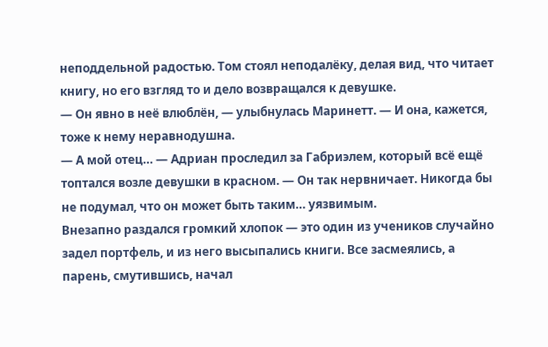неподдельной радостью. Том стоял неподалёку, делая вид, что читает книгу, но его взгляд то и дело возвращался к девушке.
— Он явно в неё влюблён, — улыбнулась Маринетт. — И она, кажется, тоже к нему неравнодушна.
— А мой отец… — Адриан проследил за Габриэлем, который всё ещё топтался возле девушки в красном. — Он так нервничает. Никогда бы не подумал, что он может быть таким… уязвимым.
Внезапно раздался громкий хлопок — это один из учеников случайно задел портфель, и из него высыпались книги. Все засмеялись, а парень, смутившись, начал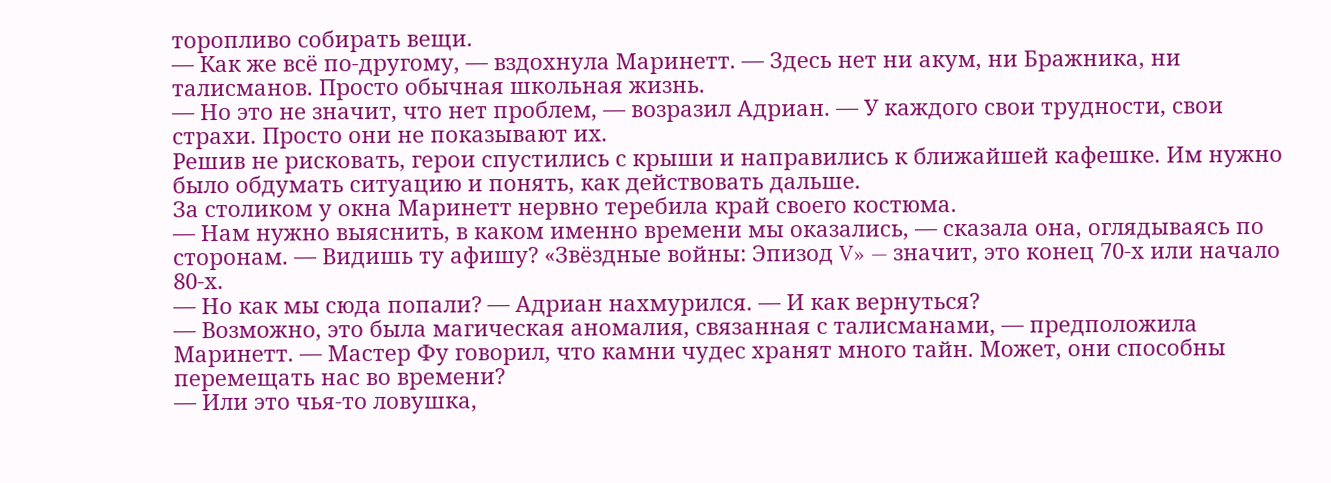торопливо собирать вещи.
— Как же всё по‑другому, — вздохнула Маринетт. — Здесь нет ни акум, ни Бражника, ни талисманов. Просто обычная школьная жизнь.
— Но это не значит, что нет проблем, — возразил Адриан. — У каждого свои трудности, свои страхи. Просто они не показывают их.
Решив не рисковать, герои спустились с крыши и направились к ближайшей кафешке. Им нужно было обдумать ситуацию и понять, как действовать дальше.
За столиком у окна Маринетт нервно теребила край своего костюма.
— Нам нужно выяснить, в каком именно времени мы оказались, — сказала она, оглядываясь по сторонам. — Видишь ту афишу? «Звёздные войны: Эпизод V» — значит, это конец 70‑х или начало 80‑х.
— Но как мы сюда попали? — Адриан нахмурился. — И как вернуться?
— Возможно, это была магическая аномалия, связанная с талисманами, — предположила Маринетт. — Мастер Фу говорил, что камни чудес хранят много тайн. Может, они способны перемещать нас во времени?
— Или это чья‑то ловушка,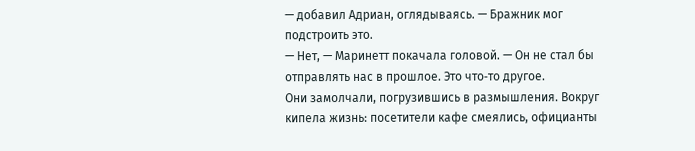— добавил Адриан, оглядываясь. — Бражник мог подстроить это.
— Нет, — Маринетт покачала головой. — Он не стал бы отправлять нас в прошлое. Это что‑то другое.
Они замолчали, погрузившись в размышления. Вокруг кипела жизнь: посетители кафе смеялись, официанты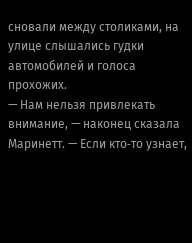сновали между столиками, на улице слышались гудки автомобилей и голоса прохожих.
— Нам нельзя привлекать внимание, — наконец сказала Маринетт. — Если кто‑то узнает,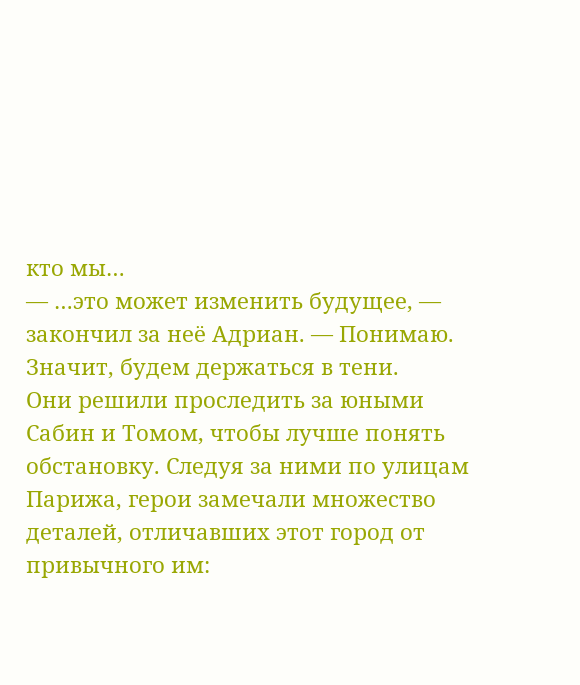кто мы…
— …это может изменить будущее, — закончил за неё Адриан. — Понимаю. Значит, будем держаться в тени.
Они решили проследить за юными Сабин и Томом, чтобы лучше понять обстановку. Следуя за ними по улицам Парижа, герои замечали множество деталей, отличавших этот город от привычного им: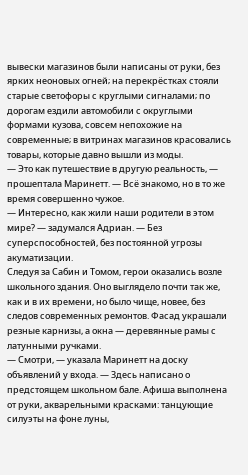вывески магазинов были написаны от руки, без ярких неоновых огней; на перекрёстках стояли старые светофоры с круглыми сигналами; по дорогам ездили автомобили с округлыми формами кузова, совсем непохожие на современные; в витринах магазинов красовались товары, которые давно вышли из моды.
— Это как путешествие в другую реальность, — прошептала Маринетт. — Всё знакомо, но в то же время совершенно чужое.
— Интересно, как жили наши родители в этом мире? — задумался Адриан. — Без суперспособностей, без постоянной угрозы акуматизации.
Следуя за Сабин и Томом, герои оказались возле школьного здания. Оно выглядело почти так же, как и в их времени, но было чище, новее, без следов современных ремонтов. Фасад украшали резные карнизы, а окна — деревянные рамы с латунными ручками.
— Смотри, — указала Маринетт на доску объявлений у входа. — Здесь написано о предстоящем школьном бале. Афиша выполнена от руки, акварельными красками: танцующие силуэты на фоне луны,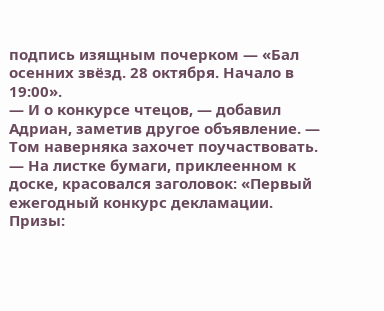подпись изящным почерком — «Бал осенних звёзд. 28 октября. Начало в 19:00».
— И о конкурсе чтецов, — добавил Адриан, заметив другое объявление. — Том наверняка захочет поучаствовать. — На листке бумаги, приклеенном к доске, красовался заголовок: «Первый ежегодный конкурс декламации. Призы: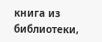книга из библиотеки,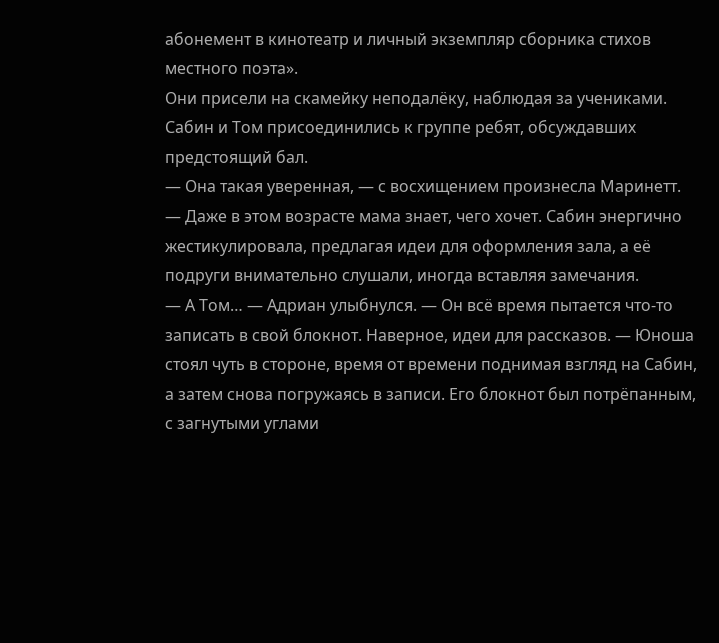абонемент в кинотеатр и личный экземпляр сборника стихов местного поэта».
Они присели на скамейку неподалёку, наблюдая за учениками. Сабин и Том присоединились к группе ребят, обсуждавших предстоящий бал.
— Она такая уверенная, — с восхищением произнесла Маринетт. — Даже в этом возрасте мама знает, чего хочет. Сабин энергично жестикулировала, предлагая идеи для оформления зала, а её подруги внимательно слушали, иногда вставляя замечания.
— А Том… — Адриан улыбнулся. — Он всё время пытается что‑то записать в свой блокнот. Наверное, идеи для рассказов. — Юноша стоял чуть в стороне, время от времени поднимая взгляд на Сабин, а затем снова погружаясь в записи. Его блокнот был потрёпанным, с загнутыми углами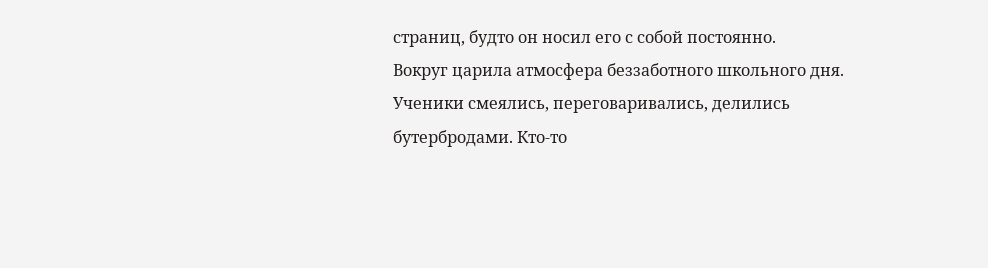страниц, будто он носил его с собой постоянно.
Вокруг царила атмосфера беззаботного школьного дня. Ученики смеялись, переговаривались, делились бутербродами. Кто‑то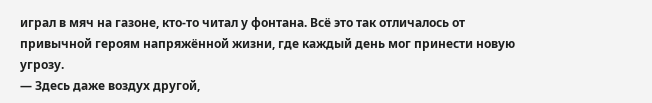играл в мяч на газоне, кто‑то читал у фонтана. Всё это так отличалось от привычной героям напряжённой жизни, где каждый день мог принести новую угрозу.
— Здесь даже воздух другой,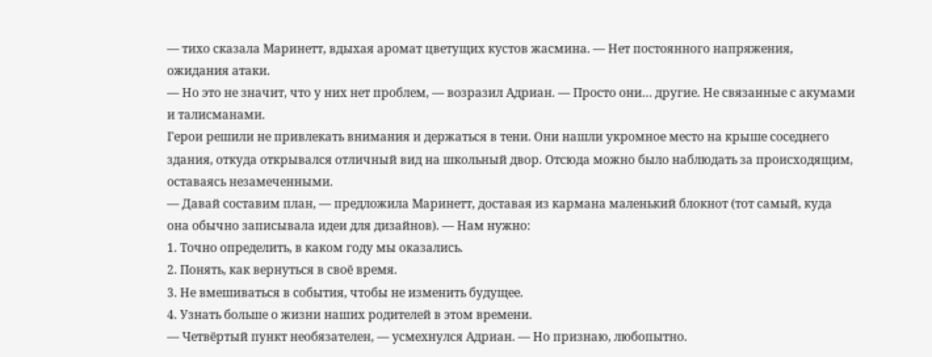— тихо сказала Маринетт, вдыхая аромат цветущих кустов жасмина. — Нет постоянного напряжения, ожидания атаки.
— Но это не значит, что у них нет проблем, — возразил Адриан. — Просто они… другие. Не связанные с акумами и талисманами.
Герои решили не привлекать внимания и держаться в тени. Они нашли укромное место на крыше соседнего здания, откуда открывался отличный вид на школьный двор. Отсюда можно было наблюдать за происходящим, оставаясь незамеченными.
— Давай составим план, — предложила Маринетт, доставая из кармана маленький блокнот (тот самый, куда она обычно записывала идеи для дизайнов). — Нам нужно:
1. Точно определить, в каком году мы оказались.
2. Понять, как вернуться в своё время.
3. Не вмешиваться в события, чтобы не изменить будущее.
4. Узнать больше о жизни наших родителей в этом времени.
— Четвёртый пункт необязателен, — усмехнулся Адриан. — Но признаю, любопытно.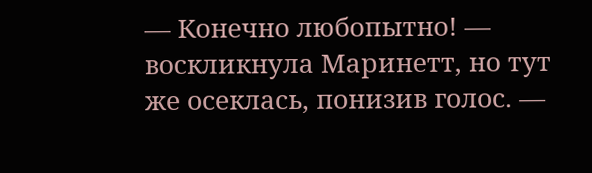— Конечно любопытно! — воскликнула Маринетт, но тут же осеклась, понизив голос. —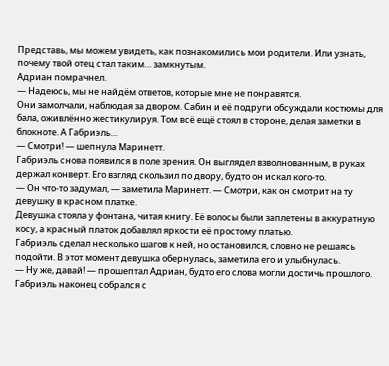Представь, мы можем увидеть, как познакомились мои родители. Или узнать, почему твой отец стал таким… замкнутым.
Адриан помрачнел.
— Надеюсь, мы не найдём ответов, которые мне не понравятся.
Они замолчали, наблюдая за двором. Сабин и её подруги обсуждали костюмы для бала, оживлённо жестикулируя. Том всё ещё стоял в стороне, делая заметки в блокноте. А Габриэль…
— Смотри! — шепнула Маринетт.
Габриэль снова появился в поле зрения. Он выглядел взволнованным, в руках держал конверт. Его взгляд скользил по двору, будто он искал кого‑то.
— Он что‑то задумал, — заметила Маринетт. — Смотри, как он смотрит на ту девушку в красном платке.
Девушка стояла у фонтана, читая книгу. Её волосы были заплетены в аккуратную косу, а красный платок добавлял яркости её простому платью.
Габриэль сделал несколько шагов к ней, но остановился, словно не решаясь подойти. В этот момент девушка обернулась, заметила его и улыбнулась.
— Ну же, давай! — прошептал Адриан, будто его слова могли достичь прошлого.
Габриэль наконец собрался с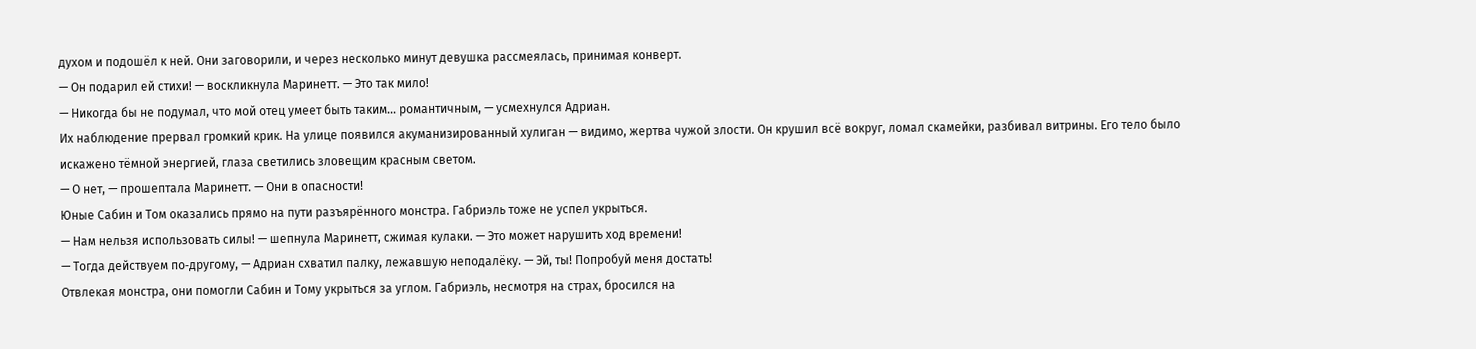духом и подошёл к ней. Они заговорили, и через несколько минут девушка рассмеялась, принимая конверт.
— Он подарил ей стихи! — воскликнула Маринетт. — Это так мило!
— Никогда бы не подумал, что мой отец умеет быть таким… романтичным, — усмехнулся Адриан.
Их наблюдение прервал громкий крик. На улице появился акуманизированный хулиган — видимо, жертва чужой злости. Он крушил всё вокруг, ломал скамейки, разбивал витрины. Его тело было искажено тёмной энергией, глаза светились зловещим красным светом.
— О нет, — прошептала Маринетт. — Они в опасности!
Юные Сабин и Том оказались прямо на пути разъярённого монстра. Габриэль тоже не успел укрыться.
— Нам нельзя использовать силы! — шепнула Маринетт, сжимая кулаки. — Это может нарушить ход времени!
— Тогда действуем по‑другому, — Адриан схватил палку, лежавшую неподалёку. — Эй, ты! Попробуй меня достать!
Отвлекая монстра, они помогли Сабин и Тому укрыться за углом. Габриэль, несмотря на страх, бросился на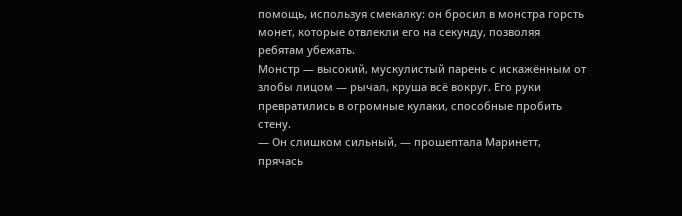помощь, используя смекалку: он бросил в монстра горсть монет, которые отвлекли его на секунду, позволяя ребятам убежать.
Монстр — высокий, мускулистый парень с искажённым от злобы лицом — рычал, круша всё вокруг. Его руки превратились в огромные кулаки, способные пробить стену.
— Он слишком сильный, — прошептала Маринетт, прячась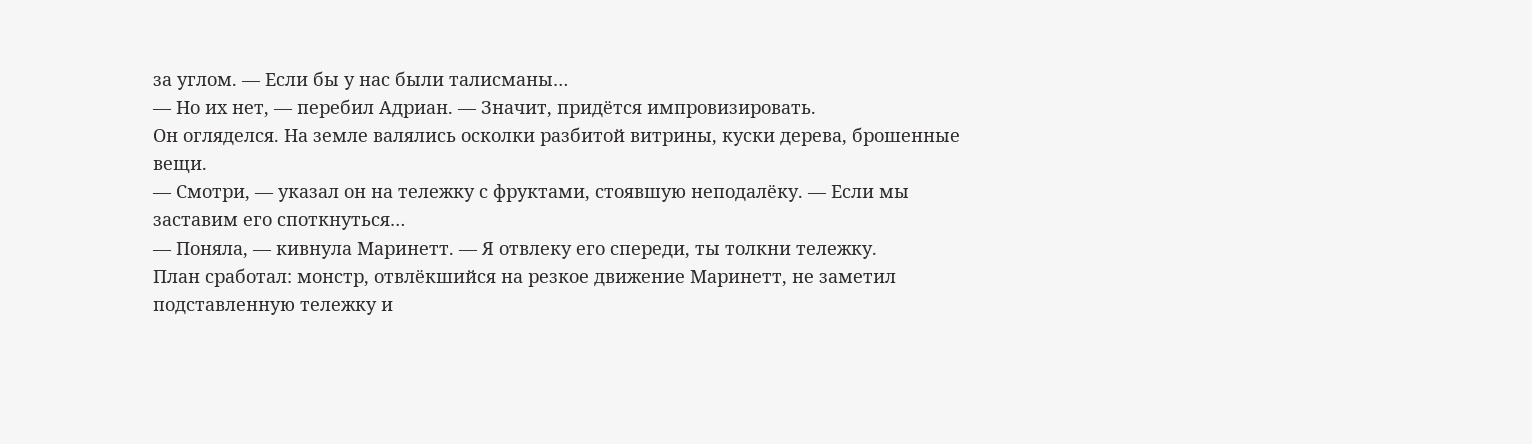за углом. — Если бы у нас были талисманы…
— Но их нет, — перебил Адриан. — Значит, придётся импровизировать.
Он огляделся. На земле валялись осколки разбитой витрины, куски дерева, брошенные вещи.
— Смотри, — указал он на тележку с фруктами, стоявшую неподалёку. — Если мы заставим его споткнуться…
— Поняла, — кивнула Маринетт. — Я отвлеку его спереди, ты толкни тележку.
План сработал: монстр, отвлёкшийся на резкое движение Маринетт, не заметил подставленную тележку и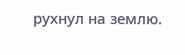рухнул на землю.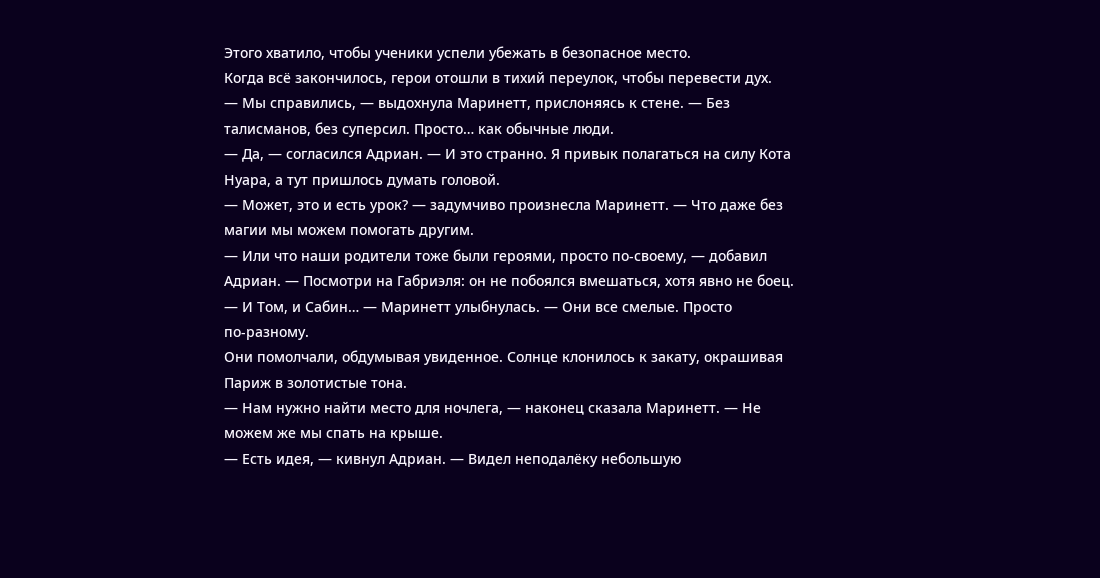Этого хватило, чтобы ученики успели убежать в безопасное место.
Когда всё закончилось, герои отошли в тихий переулок, чтобы перевести дух.
— Мы справились, — выдохнула Маринетт, прислоняясь к стене. — Без талисманов, без суперсил. Просто… как обычные люди.
— Да, — согласился Адриан. — И это странно. Я привык полагаться на силу Кота Нуара, а тут пришлось думать головой.
— Может, это и есть урок? — задумчиво произнесла Маринетт. — Что даже без магии мы можем помогать другим.
— Или что наши родители тоже были героями, просто по‑своему, — добавил Адриан. — Посмотри на Габриэля: он не побоялся вмешаться, хотя явно не боец.
— И Том, и Сабин… — Маринетт улыбнулась. — Они все смелые. Просто по‑разному.
Они помолчали, обдумывая увиденное. Солнце клонилось к закату, окрашивая Париж в золотистые тона.
— Нам нужно найти место для ночлега, — наконец сказала Маринетт. — Не можем же мы спать на крыше.
— Есть идея, — кивнул Адриан. — Видел неподалёку небольшую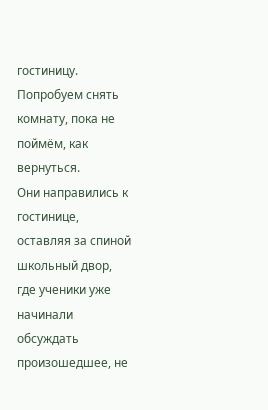гостиницу. Попробуем снять комнату, пока не поймём, как вернуться.
Они направились к гостинице, оставляя за спиной школьный двор, где ученики уже начинали обсуждать произошедшее, не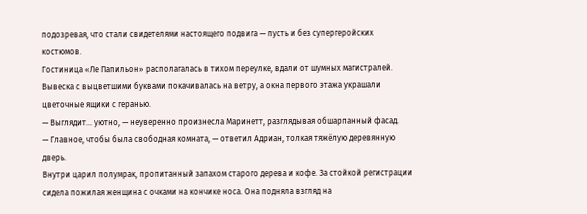подозревая, что стали свидетелями настоящего подвига — пусть и без супергеройских костюмов.
Гостиница «Ле Папильон» располагалась в тихом переулке, вдали от шумных магистралей. Вывеска с выцветшими буквами покачивалась на ветру, а окна первого этажа украшали цветочные ящики с геранью.
— Выглядит… уютно, — неуверенно произнесла Маринетт, разглядывая обшарпанный фасад.
— Главное, чтобы была свободная комната, — ответил Адриан, толкая тяжёлую деревянную дверь.
Внутри царил полумрак, пропитанный запахом старого дерева и кофе. За стойкой регистрации сидела пожилая женщина с очками на кончике носа. Она подняла взгляд на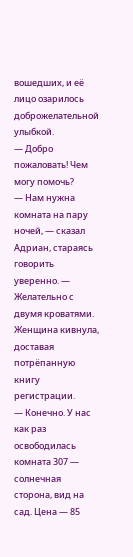вошедших, и её лицо озарилось доброжелательной улыбкой.
— Добро пожаловать! Чем могу помочь?
— Нам нужна комната на пару ночей, — сказал Адриан, стараясь говорить уверенно. — Желательно с двумя кроватями.
Женщина кивнула, доставая потрёпанную книгу регистрации.
— Конечно. У нас как раз освободилась комната 307 — солнечная сторона, вид на сад. Цена — 85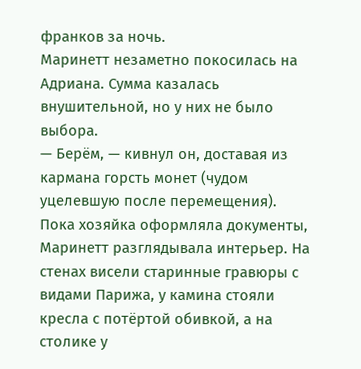франков за ночь.
Маринетт незаметно покосилась на Адриана. Сумма казалась внушительной, но у них не было выбора.
— Берём, — кивнул он, доставая из кармана горсть монет (чудом уцелевшую после перемещения).
Пока хозяйка оформляла документы, Маринетт разглядывала интерьер. На стенах висели старинные гравюры с видами Парижа, у камина стояли кресла с потёртой обивкой, а на столике у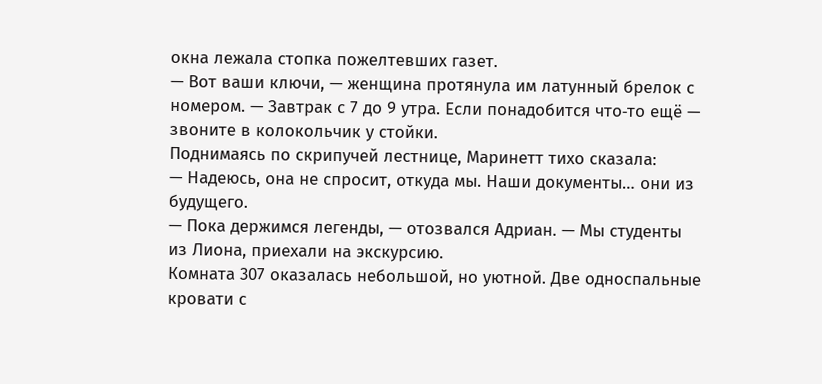окна лежала стопка пожелтевших газет.
— Вот ваши ключи, — женщина протянула им латунный брелок с номером. — Завтрак с 7 до 9 утра. Если понадобится что‑то ещё — звоните в колокольчик у стойки.
Поднимаясь по скрипучей лестнице, Маринетт тихо сказала:
— Надеюсь, она не спросит, откуда мы. Наши документы… они из будущего.
— Пока держимся легенды, — отозвался Адриан. — Мы студенты из Лиона, приехали на экскурсию.
Комната 307 оказалась небольшой, но уютной. Две односпальные кровати с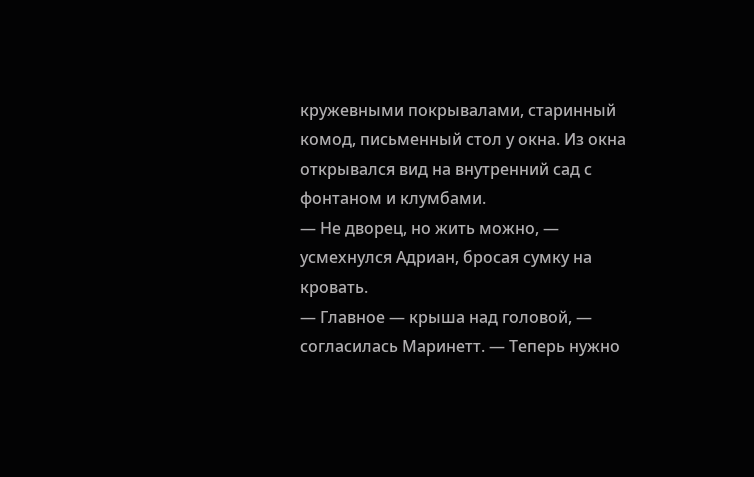кружевными покрывалами, старинный комод, письменный стол у окна. Из окна открывался вид на внутренний сад с фонтаном и клумбами.
— Не дворец, но жить можно, — усмехнулся Адриан, бросая сумку на кровать.
— Главное — крыша над головой, — согласилась Маринетт. — Теперь нужно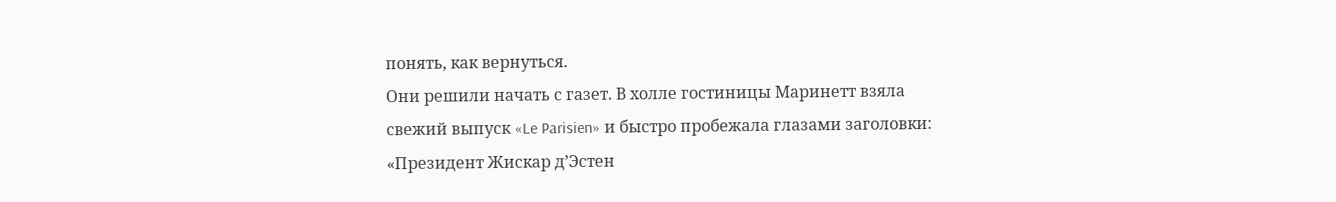понять, как вернуться.
Они решили начать с газет. В холле гостиницы Маринетт взяла свежий выпуск «Le Parisien» и быстро пробежала глазами заголовки: «Президент Жискар д’Эстен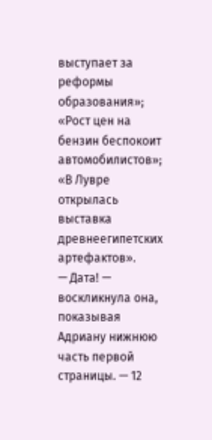выступает за реформы образования»; «Рост цен на бензин беспокоит автомобилистов»; «В Лувре открылась выставка древнеегипетских артефактов».
— Дата! — воскликнула она, показывая Адриану нижнюю часть первой страницы. — 12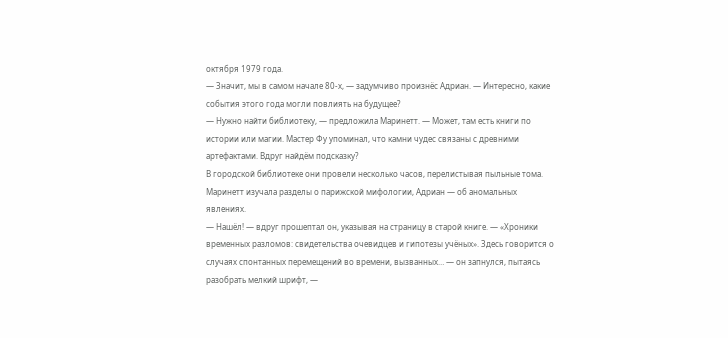октября 1979 года.
— Значит, мы в самом начале 80‑х, — задумчиво произнёс Адриан. — Интересно, какие события этого года могли повлиять на будущее?
— Нужно найти библиотеку, — предложила Маринетт. — Может, там есть книги по истории или магии. Мастер Фу упоминал, что камни чудес связаны с древними артефактами. Вдруг найдём подсказку?
В городской библиотеке они провели несколько часов, перелистывая пыльные тома. Маринетт изучала разделы о парижской мифологии, Адриан — об аномальных явлениях.
— Нашёл! — вдруг прошептал он, указывая на страницу в старой книге. — «Хроники временных разломов: свидетельства очевидцев и гипотезы учёных». Здесь говорится о случаях спонтанных перемещений во времени, вызванных… — он запнулся, пытаясь разобрать мелкий шрифт, —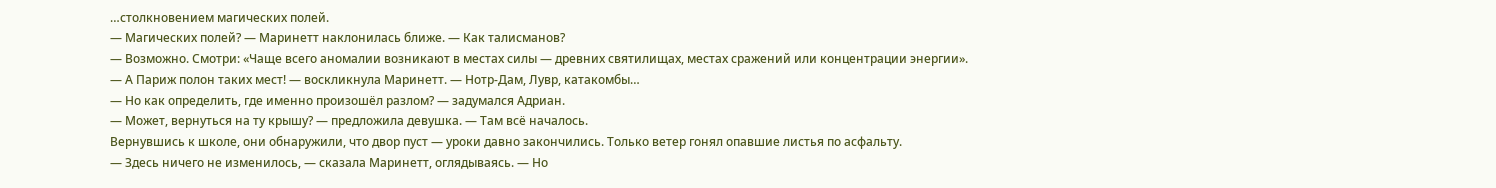…столкновением магических полей.
— Магических полей? — Маринетт наклонилась ближе. — Как талисманов?
— Возможно. Смотри: «Чаще всего аномалии возникают в местах силы — древних святилищах, местах сражений или концентрации энергии».
— А Париж полон таких мест! — воскликнула Маринетт. — Нотр‑Дам, Лувр, катакомбы…
— Но как определить, где именно произошёл разлом? — задумался Адриан.
— Может, вернуться на ту крышу? — предложила девушка. — Там всё началось.
Вернувшись к школе, они обнаружили, что двор пуст — уроки давно закончились. Только ветер гонял опавшие листья по асфальту.
— Здесь ничего не изменилось, — сказала Маринетт, оглядываясь. — Но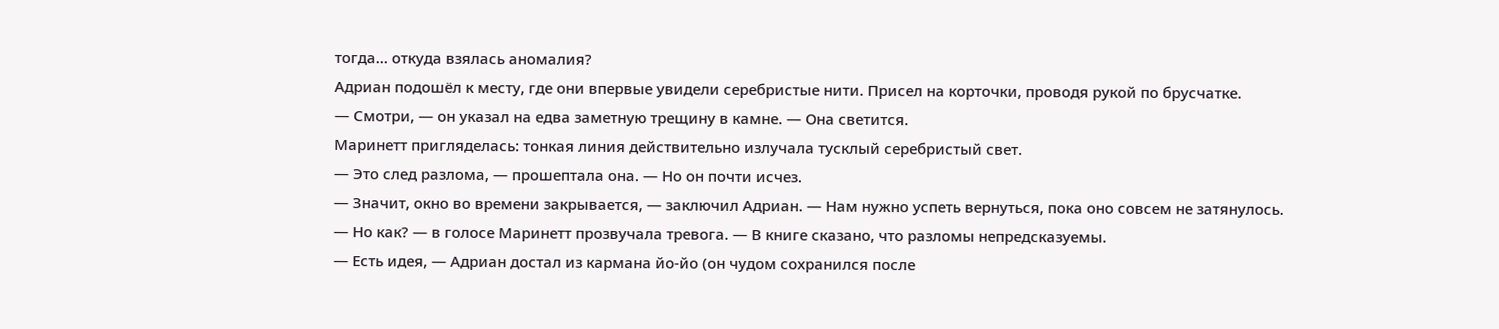тогда… откуда взялась аномалия?
Адриан подошёл к месту, где они впервые увидели серебристые нити. Присел на корточки, проводя рукой по брусчатке.
— Смотри, — он указал на едва заметную трещину в камне. — Она светится.
Маринетт пригляделась: тонкая линия действительно излучала тусклый серебристый свет.
— Это след разлома, — прошептала она. — Но он почти исчез.
— Значит, окно во времени закрывается, — заключил Адриан. — Нам нужно успеть вернуться, пока оно совсем не затянулось.
— Но как? — в голосе Маринетт прозвучала тревога. — В книге сказано, что разломы непредсказуемы.
— Есть идея, — Адриан достал из кармана йо‑йо (он чудом сохранился после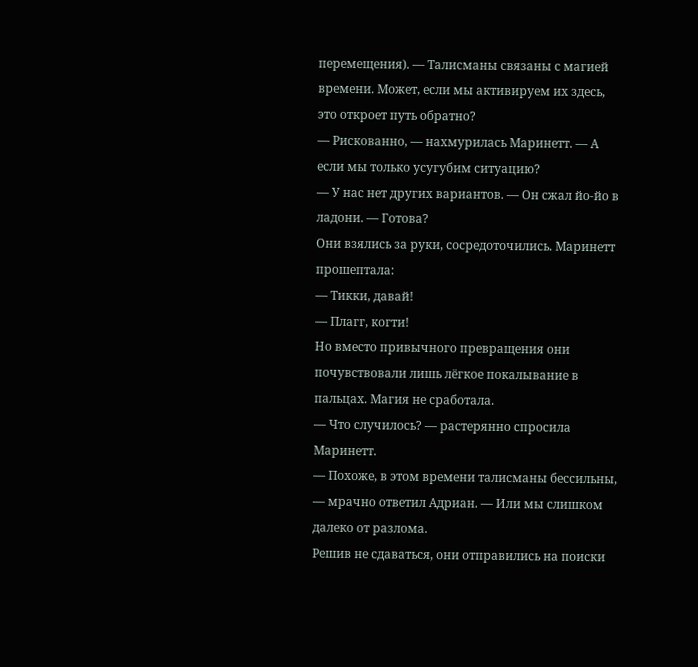перемещения). — Талисманы связаны с магией времени. Может, если мы активируем их здесь, это откроет путь обратно?
— Рискованно, — нахмурилась Маринетт. — А если мы только усугубим ситуацию?
— У нас нет других вариантов. — Он сжал йо‑йо в ладони. — Готова?
Они взялись за руки, сосредоточились. Маринетт прошептала:
— Тикки, давай!
— Плагг, когти!
Но вместо привычного превращения они почувствовали лишь лёгкое покалывание в пальцах. Магия не сработала.
— Что случилось? — растерянно спросила Маринетт.
— Похоже, в этом времени талисманы бессильны, — мрачно ответил Адриан. — Или мы слишком далеко от разлома.
Решив не сдаваться, они отправились на поиски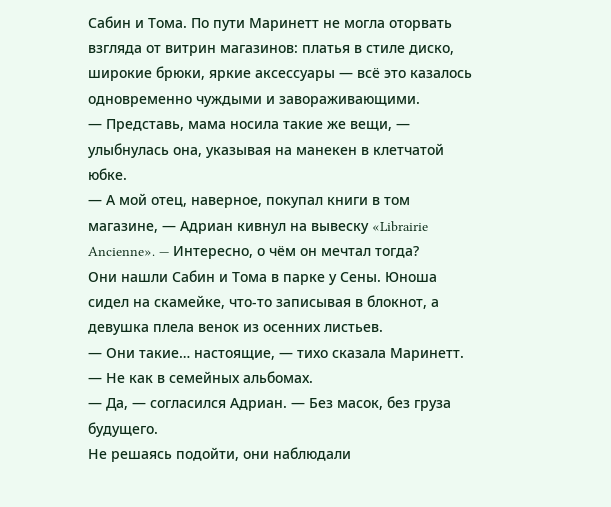Сабин и Тома. По пути Маринетт не могла оторвать взгляда от витрин магазинов: платья в стиле диско, широкие брюки, яркие аксессуары — всё это казалось одновременно чуждыми и завораживающими.
— Представь, мама носила такие же вещи, — улыбнулась она, указывая на манекен в клетчатой юбке.
— А мой отец, наверное, покупал книги в том магазине, — Адриан кивнул на вывеску «Librairie Ancienne». — Интересно, о чём он мечтал тогда?
Они нашли Сабин и Тома в парке у Сены. Юноша сидел на скамейке, что‑то записывая в блокнот, а девушка плела венок из осенних листьев.
— Они такие… настоящие, — тихо сказала Маринетт. — Не как в семейных альбомах.
— Да, — согласился Адриан. — Без масок, без груза будущего.
Не решаясь подойти, они наблюдали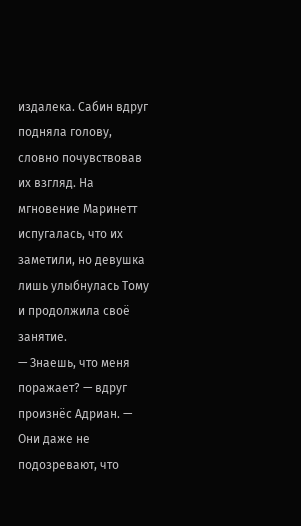издалека. Сабин вдруг подняла голову, словно почувствовав их взгляд. На мгновение Маринетт испугалась, что их заметили, но девушка лишь улыбнулась Тому и продолжила своё занятие.
— Знаешь, что меня поражает? — вдруг произнёс Адриан. — Они даже не подозревают, что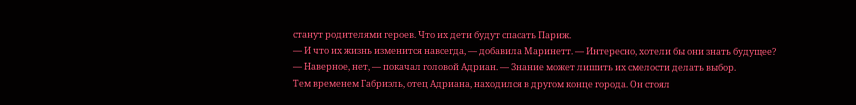станут родителями героев. Что их дети будут спасать Париж.
— И что их жизнь изменится навсегда, — добавила Маринетт. — Интересно, хотели бы они знать будущее?
— Наверное, нет, — покачал головой Адриан. — Знание может лишить их смелости делать выбор.
Тем временем Габриэль, отец Адриана, находился в другом конце города. Он стоял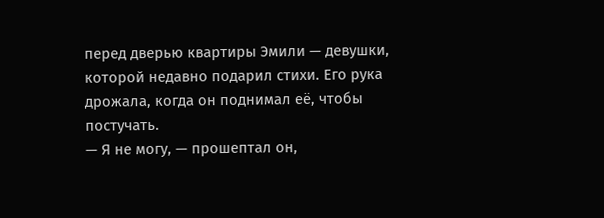перед дверью квартиры Эмили — девушки, которой недавно подарил стихи. Его рука дрожала, когда он поднимал её, чтобы постучать.
— Я не могу, — прошептал он,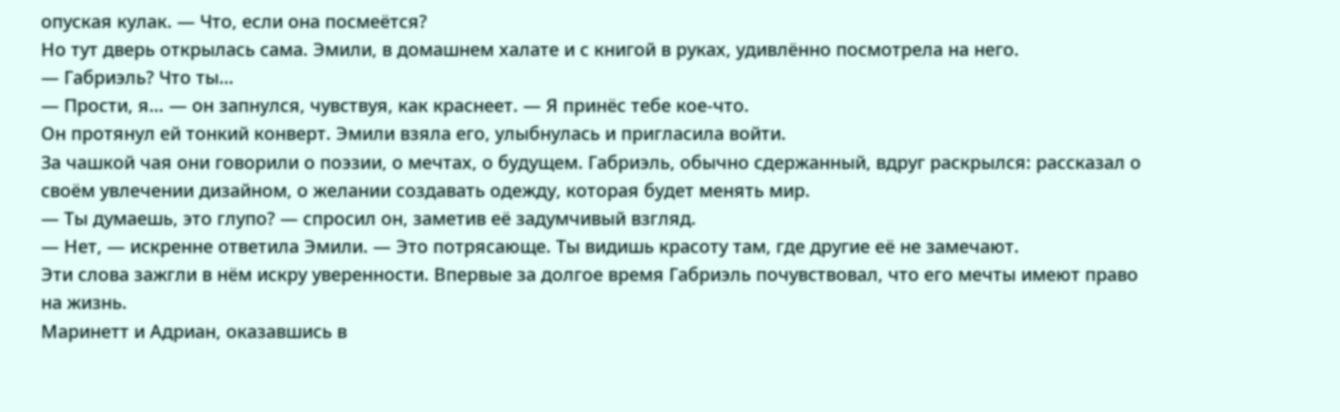опуская кулак. — Что, если она посмеётся?
Но тут дверь открылась сама. Эмили, в домашнем халате и с книгой в руках, удивлённо посмотрела на него.
— Габриэль? Что ты…
— Прости, я… — он запнулся, чувствуя, как краснеет. — Я принёс тебе кое‑что.
Он протянул ей тонкий конверт. Эмили взяла его, улыбнулась и пригласила войти.
За чашкой чая они говорили о поэзии, о мечтах, о будущем. Габриэль, обычно сдержанный, вдруг раскрылся: рассказал о своём увлечении дизайном, о желании создавать одежду, которая будет менять мир.
— Ты думаешь, это глупо? — спросил он, заметив её задумчивый взгляд.
— Нет, — искренне ответила Эмили. — Это потрясающе. Ты видишь красоту там, где другие её не замечают.
Эти слова зажгли в нём искру уверенности. Впервые за долгое время Габриэль почувствовал, что его мечты имеют право на жизнь.
Маринетт и Адриан, оказавшись в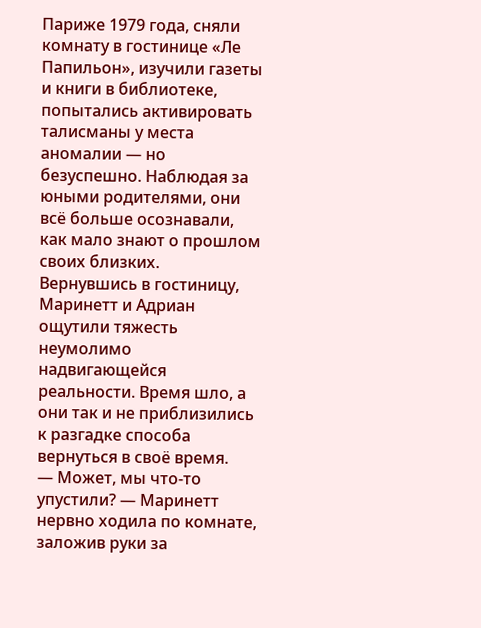Париже 1979 года, сняли комнату в гостинице «Ле Папильон», изучили газеты и книги в библиотеке, попытались активировать талисманы у места аномалии — но безуспешно. Наблюдая за юными родителями, они всё больше осознавали, как мало знают о прошлом своих близких.
Вернувшись в гостиницу, Маринетт и Адриан ощутили тяжесть неумолимо надвигающейся реальности. Время шло, а они так и не приблизились к разгадке способа вернуться в своё время.
— Может, мы что‑то упустили? — Маринетт нервно ходила по комнате, заложив руки за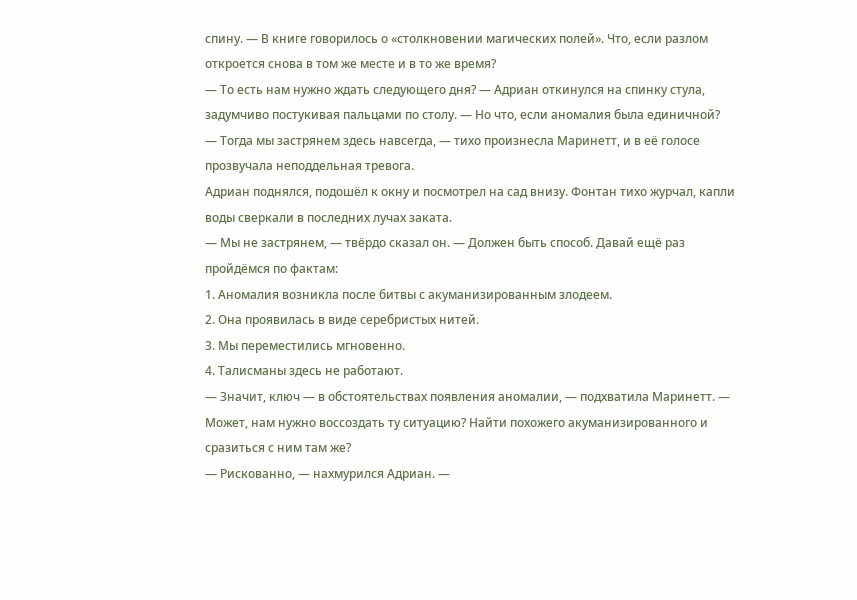спину. — В книге говорилось о «столкновении магических полей». Что, если разлом откроется снова в том же месте и в то же время?
— То есть нам нужно ждать следующего дня? — Адриан откинулся на спинку стула, задумчиво постукивая пальцами по столу. — Но что, если аномалия была единичной?
— Тогда мы застрянем здесь навсегда, — тихо произнесла Маринетт, и в её голосе прозвучала неподдельная тревога.
Адриан поднялся, подошёл к окну и посмотрел на сад внизу. Фонтан тихо журчал, капли воды сверкали в последних лучах заката.
— Мы не застрянем, — твёрдо сказал он. — Должен быть способ. Давай ещё раз пройдёмся по фактам:
1. Аномалия возникла после битвы с акуманизированным злодеем.
2. Она проявилась в виде серебристых нитей.
3. Мы переместились мгновенно.
4. Талисманы здесь не работают.
— Значит, ключ — в обстоятельствах появления аномалии, — подхватила Маринетт. — Может, нам нужно воссоздать ту ситуацию? Найти похожего акуманизированного и сразиться с ним там же?
— Рискованно, — нахмурился Адриан. —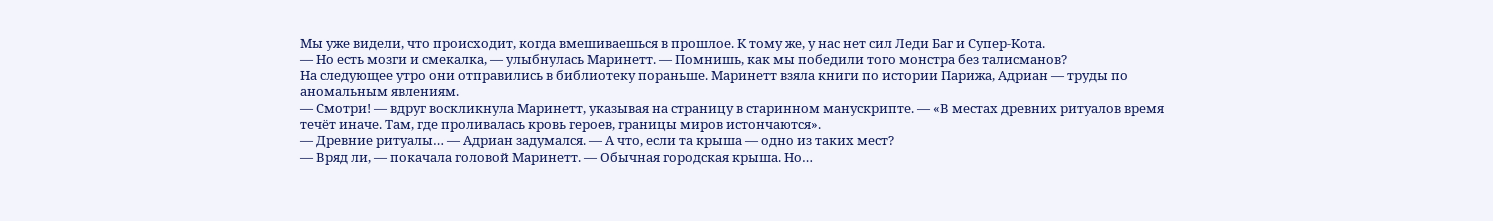Мы уже видели, что происходит, когда вмешиваешься в прошлое. К тому же, у нас нет сил Леди Баг и Супер‑Кота.
— Но есть мозги и смекалка, — улыбнулась Маринетт. — Помнишь, как мы победили того монстра без талисманов?
На следующее утро они отправились в библиотеку пораньше. Маринетт взяла книги по истории Парижа, Адриан — труды по аномальным явлениям.
— Смотри! — вдруг воскликнула Маринетт, указывая на страницу в старинном манускрипте. — «В местах древних ритуалов время течёт иначе. Там, где проливалась кровь героев, границы миров истончаются».
— Древние ритуалы… — Адриан задумался. — А что, если та крыша — одно из таких мест?
— Вряд ли, — покачала головой Маринетт. — Обычная городская крыша. Но…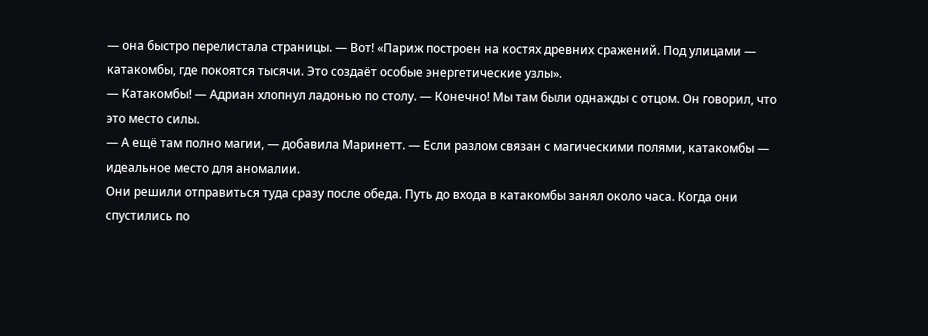— она быстро перелистала страницы. — Вот! «Париж построен на костях древних сражений. Под улицами — катакомбы, где покоятся тысячи. Это создаёт особые энергетические узлы».
— Катакомбы! — Адриан хлопнул ладонью по столу. — Конечно! Мы там были однажды с отцом. Он говорил, что это место силы.
— А ещё там полно магии, — добавила Маринетт. — Если разлом связан с магическими полями, катакомбы — идеальное место для аномалии.
Они решили отправиться туда сразу после обеда. Путь до входа в катакомбы занял около часа. Когда они спустились по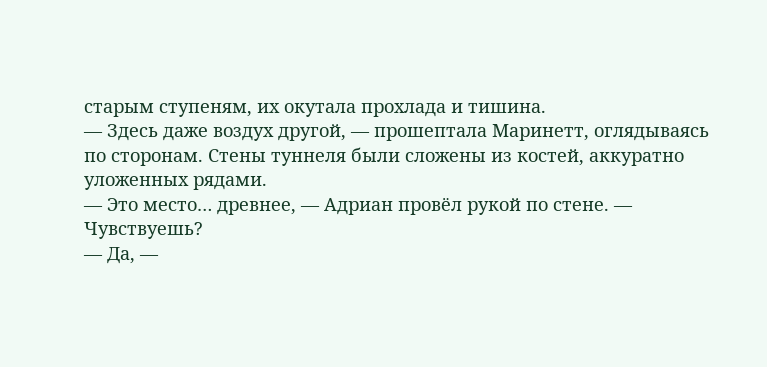старым ступеням, их окутала прохлада и тишина.
— Здесь даже воздух другой, — прошептала Маринетт, оглядываясь по сторонам. Стены туннеля были сложены из костей, аккуратно уложенных рядами.
— Это место… древнее, — Адриан провёл рукой по стене. — Чувствуешь?
— Да, —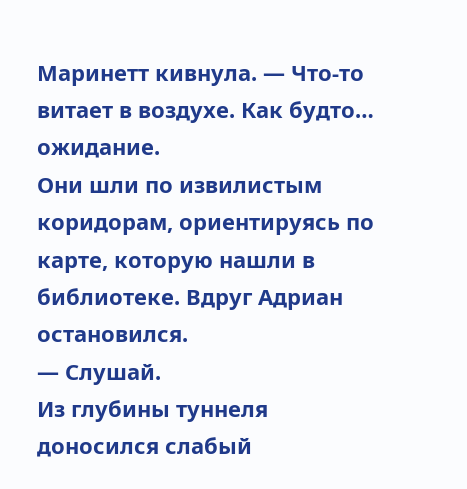Маринетт кивнула. — Что‑то витает в воздухе. Как будто… ожидание.
Они шли по извилистым коридорам, ориентируясь по карте, которую нашли в библиотеке. Вдруг Адриан остановился.
— Слушай.
Из глубины туннеля доносился слабый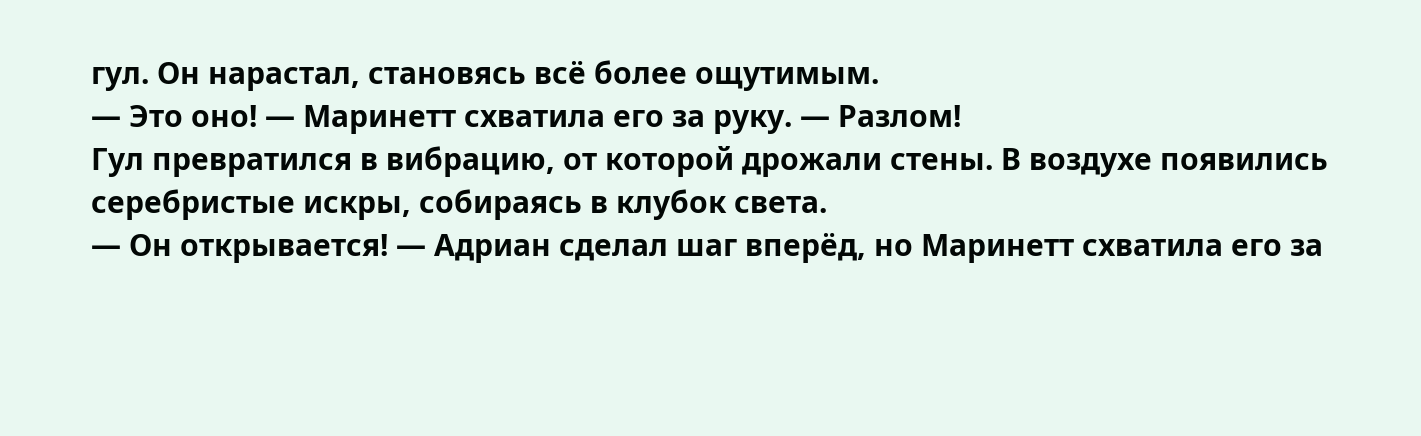гул. Он нарастал, становясь всё более ощутимым.
— Это оно! — Маринетт схватила его за руку. — Разлом!
Гул превратился в вибрацию, от которой дрожали стены. В воздухе появились серебристые искры, собираясь в клубок света.
— Он открывается! — Адриан сделал шаг вперёд, но Маринетт схватила его за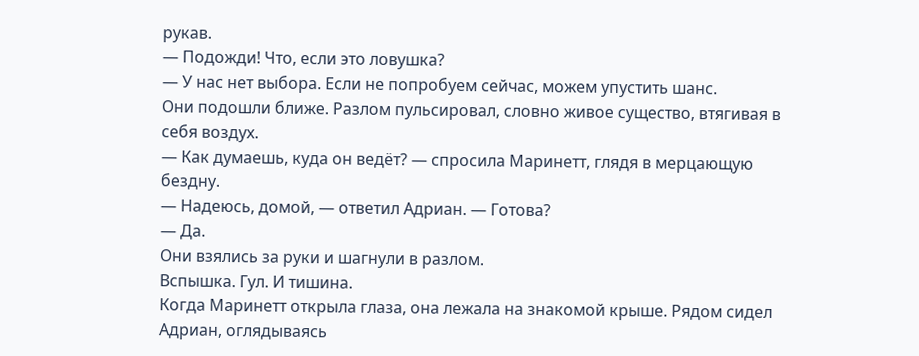рукав.
— Подожди! Что, если это ловушка?
— У нас нет выбора. Если не попробуем сейчас, можем упустить шанс.
Они подошли ближе. Разлом пульсировал, словно живое существо, втягивая в себя воздух.
— Как думаешь, куда он ведёт? — спросила Маринетт, глядя в мерцающую бездну.
— Надеюсь, домой, — ответил Адриан. — Готова?
— Да.
Они взялись за руки и шагнули в разлом.
Вспышка. Гул. И тишина.
Когда Маринетт открыла глаза, она лежала на знакомой крыше. Рядом сидел Адриан, оглядываясь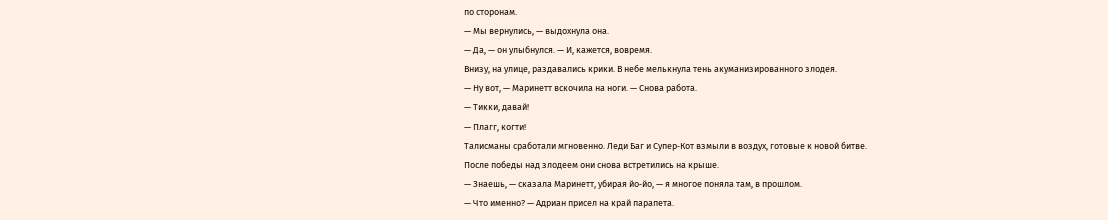по сторонам.
— Мы вернулись, — выдохнула она.
— Да, — он улыбнулся. — И, кажется, вовремя.
Внизу, на улице, раздавались крики. В небе мелькнула тень акуманизированного злодея.
— Ну вот, — Маринетт вскочила на ноги. — Снова работа.
— Тикки, давай!
— Плагг, когти!
Талисманы сработали мгновенно. Леди Баг и Супер‑Кот взмыли в воздух, готовые к новой битве.
После победы над злодеем они снова встретились на крыше.
— Знаешь, — сказала Маринетт, убирая йо‑йо, — я многое поняла там, в прошлом.
— Что именно? — Адриан присел на край парапета.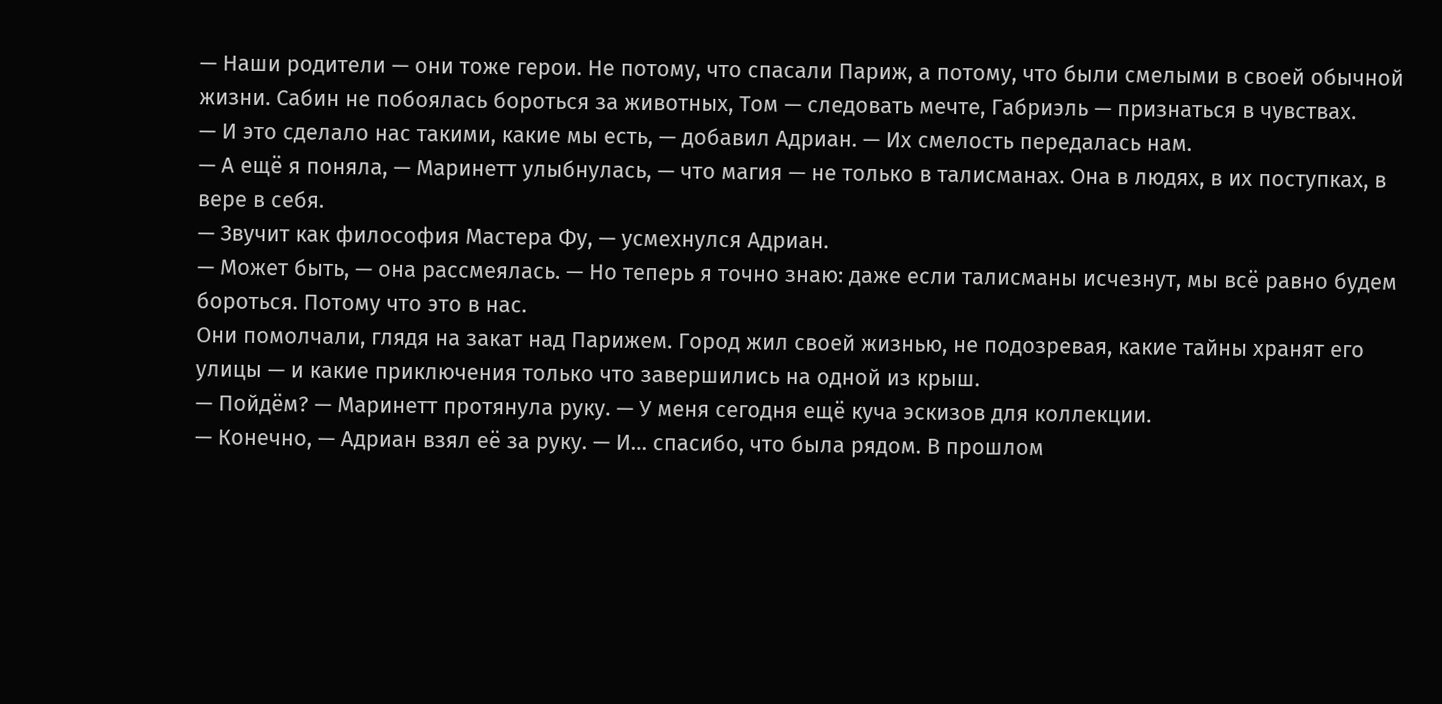— Наши родители — они тоже герои. Не потому, что спасали Париж, а потому, что были смелыми в своей обычной жизни. Сабин не побоялась бороться за животных, Том — следовать мечте, Габриэль — признаться в чувствах.
— И это сделало нас такими, какие мы есть, — добавил Адриан. — Их смелость передалась нам.
— А ещё я поняла, — Маринетт улыбнулась, — что магия — не только в талисманах. Она в людях, в их поступках, в вере в себя.
— Звучит как философия Мастера Фу, — усмехнулся Адриан.
— Может быть, — она рассмеялась. — Но теперь я точно знаю: даже если талисманы исчезнут, мы всё равно будем бороться. Потому что это в нас.
Они помолчали, глядя на закат над Парижем. Город жил своей жизнью, не подозревая, какие тайны хранят его улицы — и какие приключения только что завершились на одной из крыш.
— Пойдём? — Маринетт протянула руку. — У меня сегодня ещё куча эскизов для коллекции.
— Конечно, — Адриан взял её за руку. — И… спасибо, что была рядом. В прошлом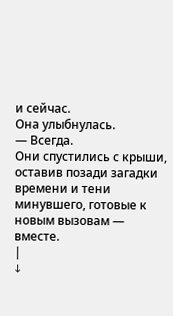и сейчас.
Она улыбнулась.
— Всегда.
Они спустились с крыши, оставив позади загадки времени и тени минувшего, готовые к новым вызовам — вместе.
|
↓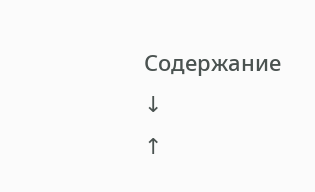Содержание ↓
↑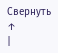Свернуть ↑
|